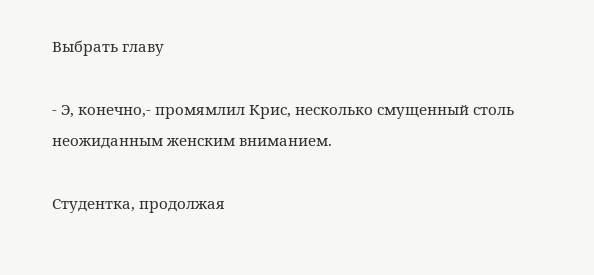Выбрать главу

- Э, конечно,- промямлил Крис, несколько смущенный столь неожиданным женским вниманием.

Студентка, продолжая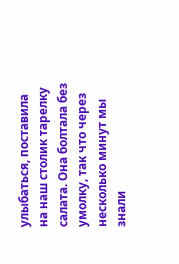улыбаться, поставила на наш столик тарелку салата. Она болтала без умолку, так что через несколько минут мы знали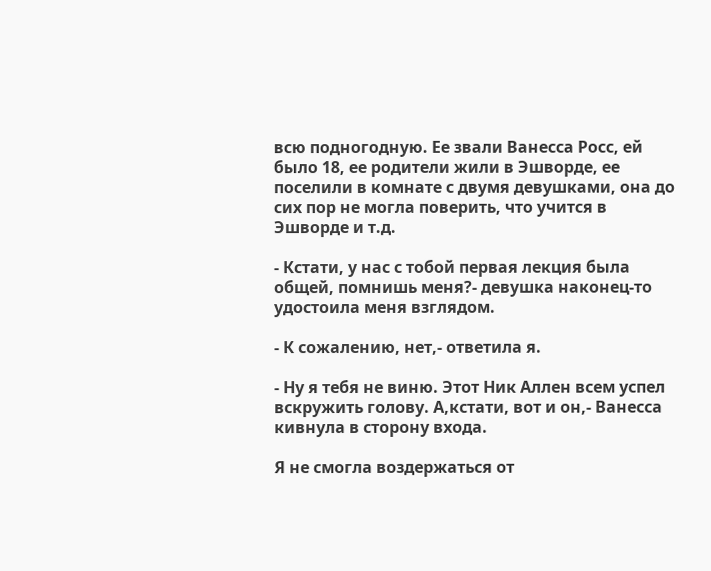всю подногодную. Ее звали Ванесса Росс, ей было 18, ее родители жили в Эшворде, ее поселили в комнате с двумя девушками, она до сих пор не могла поверить, что учится в Эшворде и т.д.

- Кстати, у нас с тобой первая лекция была общей, помнишь меня?- девушка наконец-то удостоила меня взглядом.

- К сожалению, нет,- ответила я.

- Ну я тебя не виню. Этот Ник Аллен всем успел вскружить голову. А,кстати, вот и он,- Ванесса кивнула в сторону входа.

Я не смогла воздержаться от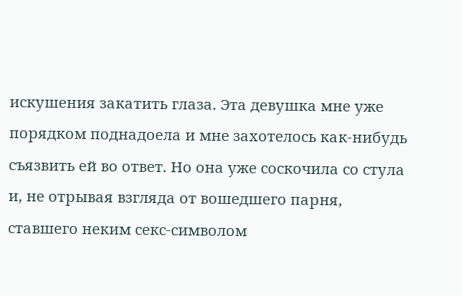искушения закатить глаза. Эта девушка мне уже порядком поднадоела и мне захотелось как-нибудь съязвить ей во ответ. Но она уже соскочила со стула и, не отрывая взгляда от вошедшего парня, ставшего неким секс-символом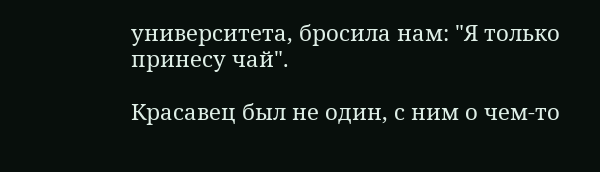университета, бросила нам: "Я только принесу чай".

Красавец был не один, с ним о чем-то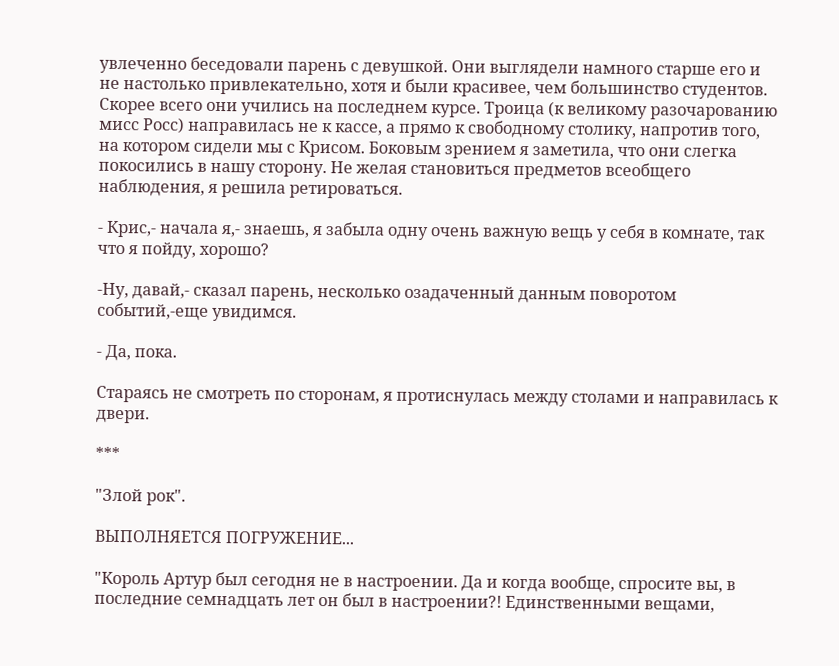увлеченно беседовали парень с девушкой. Они выглядели намного старше его и не настолько привлекательно, хотя и были красивее, чем большинство студентов. Скорее всего они учились на последнем курсе. Троица (к великому разочарованию мисс Росс) направилась не к кассе, а прямо к свободному столику, напротив того, на котором сидели мы с Крисом. Боковым зрением я заметила, что они слегка покосились в нашу сторону. Не желая становиться предметов всеобщего наблюдения, я решила ретироваться.

- Крис,- начала я,- знаешь, я забыла одну очень важную вещь у себя в комнате, так что я пойду, хорошо?

-Ну, давай,- сказал парень, несколько озадаченный данным поворотом событий,-еще увидимся.

- Да, пока.

Стараясь не смотреть по сторонам, я протиснулась между столами и направилась к двери.

***

"Злой рок".

ВЫПОЛНЯЕТСЯ ПОГРУЖЕНИЕ...

"Король Артур был сегодня не в настроении. Да и когда вообще, спросите вы, в последние семнадцать лет он был в настроении?! Единственными вещами,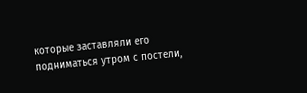которые заставляли его подниматься утром с постели,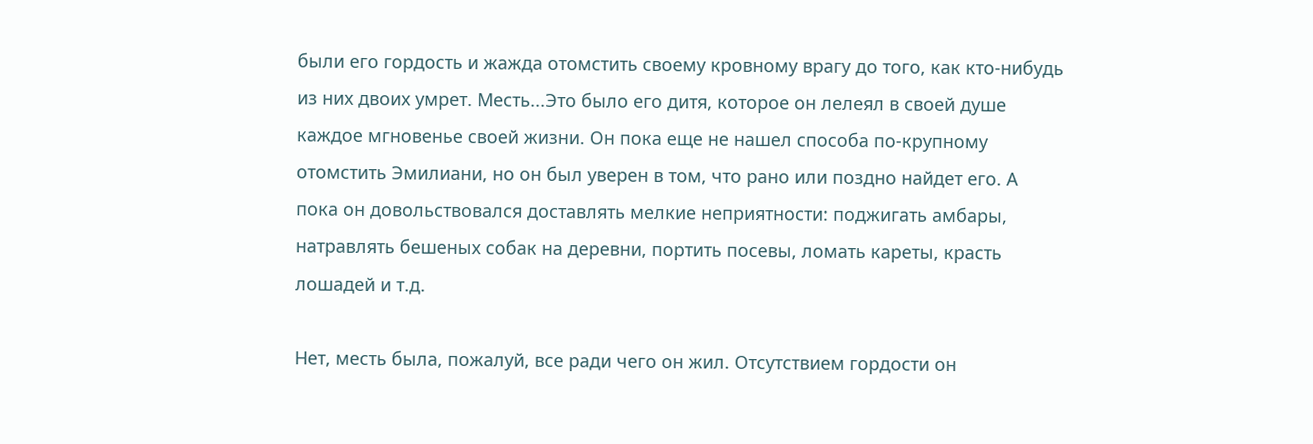были его гордость и жажда отомстить своему кровному врагу до того, как кто-нибудь из них двоих умрет. Месть...Это было его дитя, которое он лелеял в своей душе каждое мгновенье своей жизни. Он пока еще не нашел способа по-крупному отомстить Эмилиани, но он был уверен в том, что рано или поздно найдет его. А пока он довольствовался доставлять мелкие неприятности: поджигать амбары, натравлять бешеных собак на деревни, портить посевы, ломать кареты, красть лошадей и т.д.

Нет, месть была, пожалуй, все ради чего он жил. Отсутствием гордости он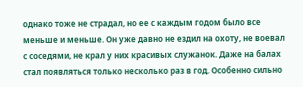однако тоже не страдал, но ее с каждым годом было все меньше и меньше. Он уже давно не ездил на охоту, не воевал с соседями, не крал у них красивых служанок. Даже на балах стал появляться только несколько раз в год. Особенно сильно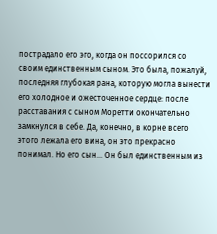пострадало его эго, когда он поссорился со своим единственным сыном. Это была, пожалуй, последняя глубокая рана, которую могла вынести его холодное и ожесточенное сердце: после расставания с сыном Моретти окончательно замкнулся в себе. Да, конечно, в корне всего этого лежала его вина, он это прекрасно понимал. Но его сын... Он был единственным из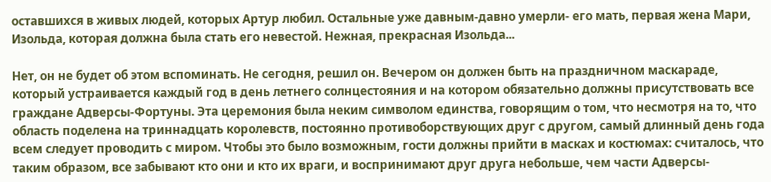оставшихся в живых людей, которых Артур любил. Остальные уже давным-давно умерли- его мать, первая жена Мари, Изольда, которая должна была стать его невестой. Нежная, прекрасная Изольда...

Нет, он не будет об этом вспоминать. Не сегодня, решил он. Вечером он должен быть на праздничном маскараде, который устраивается каждый год в день летнего солнцестояния и на котором обязательно должны присутствовать все граждане Адверсы-Фортуны. Эта церемония была неким символом единства, говорящим о том, что несмотря на то, что область поделена на триннадцать королевств, постоянно противоборствующих друг с другом, самый длинный день года всем следует проводить с миром. Чтобы это было возможным, гости должны прийти в масках и костюмах: считалось, что таким образом, все забывают кто они и кто их враги, и воспринимают друг друга небольше, чем части Адверсы-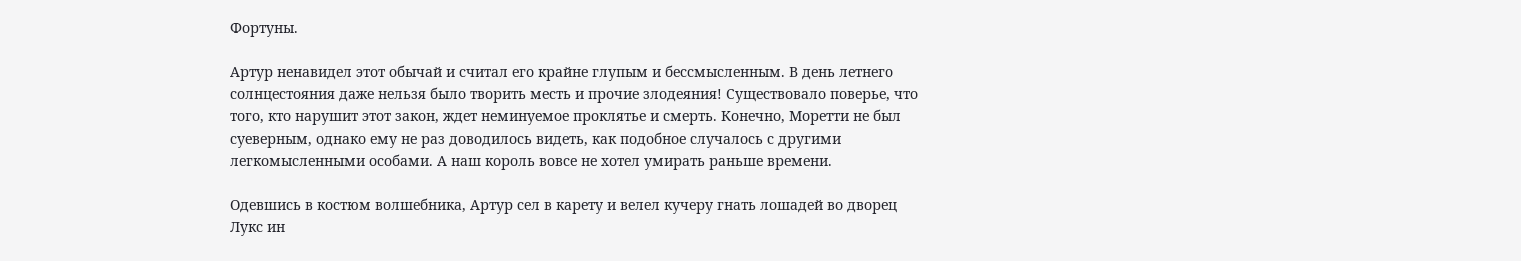Фортуны.

Артур ненавидел этот обычай и считал его крайне глупым и бессмысленным. В день летнего солнцестояния даже нельзя было творить месть и прочие злодеяния! Существовало поверье, что того, кто нарушит этот закон, ждет неминуемое проклятье и смерть. Конечно, Моретти не был суеверным, однако ему не раз доводилось видеть, как подобное случалось с другими легкомысленными особами. А наш король вовсе не хотел умирать раньше времени.

Одевшись в костюм волшебника, Артур сел в карету и велел кучеру гнать лошадей во дворец Лукс ин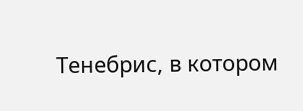Тенебрис, в котором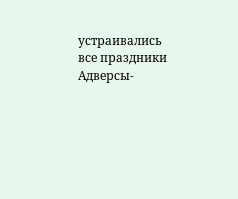устраивались все праздники Адверсы-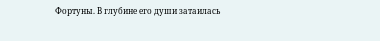Фортуны. В глубине его души затаилась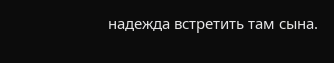надежда встретить там сына.